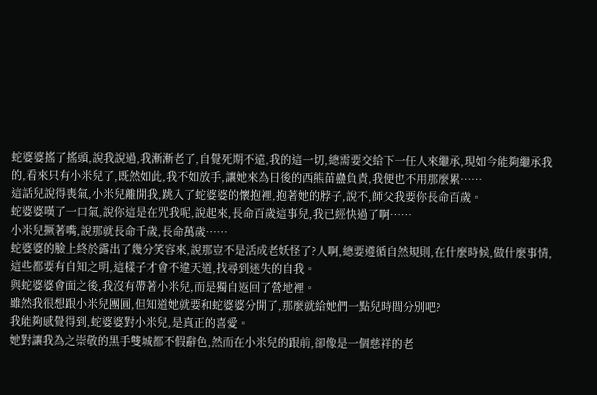蛇婆婆搖了搖頭,說我說過,我漸漸老了,自覺死期不遠,我的這一切,總需要交給下一任人來繼承,現如今能夠繼承我的,看來只有小米兒了,既然如此,我不如放手,讓她來為日後的西熊苗蠱負責,我便也不用那麼累……
這話兒說得喪氣,小米兒離開我,跳入了蛇婆婆的懷抱裡,抱著她的脖子,說不,師父我要你長命百歲。
蛇婆婆嘆了一口氣,說你這是在咒我呢,說起來,長命百歲這事兒,我已經快過了啊……
小米兒撅著嘴,說那就長命千歲,長命萬歲……
蛇婆婆的臉上終於露出了幾分笑容來,說那豈不是活成老妖怪了?人啊,總要遵循自然規則,在什麼時候,做什麼事情,這些都要有自知之明,這樣子才會不違天道,找尋到迷失的自我。
與蛇婆婆會面之後,我沒有帶著小米兒,而是獨自返回了營地裡。
雖然我很想跟小米兒團圓,但知道她就要和蛇婆婆分開了,那麼就給她們一點兒時間分別吧?
我能夠感覺得到,蛇婆婆對小米兒,是真正的喜愛。
她對讓我為之崇敬的黑手雙城都不假辭色,然而在小米兒的跟前,卻像是一個慈祥的老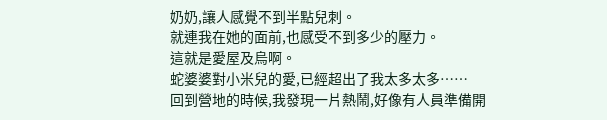奶奶,讓人感覺不到半點兒刺。
就連我在她的面前,也感受不到多少的壓力。
這就是愛屋及烏啊。
蛇婆婆對小米兒的愛,已經超出了我太多太多……
回到營地的時候,我發現一片熱鬧,好像有人員準備開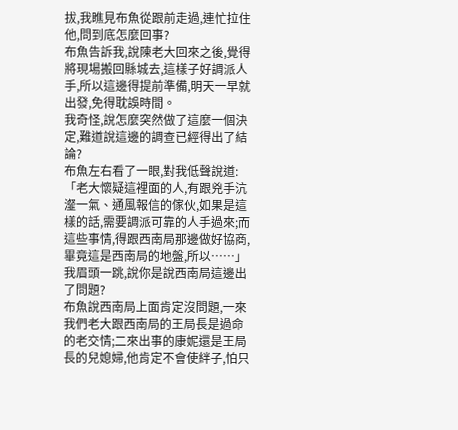拔,我瞧見布魚從跟前走過,連忙拉住他,問到底怎麼回事?
布魚告訴我,說陳老大回來之後,覺得將現場搬回縣城去,這樣子好調派人手,所以這邊得提前準備,明天一早就出發,免得耽誤時間。
我奇怪,說怎麼突然做了這麼一個決定,難道說這邊的調查已經得出了結論?
布魚左右看了一眼,對我低聲說道:「老大懷疑這裡面的人,有跟兇手沆瀣一氣、通風報信的傢伙,如果是這樣的話,需要調派可靠的人手過來;而這些事情,得跟西南局那邊做好協商,畢竟這是西南局的地盤,所以……」
我眉頭一跳,說你是說西南局這邊出了問題?
布魚說西南局上面肯定沒問題,一來我們老大跟西南局的王局長是過命的老交情;二來出事的康妮還是王局長的兒媳婦,他肯定不會使絆子,怕只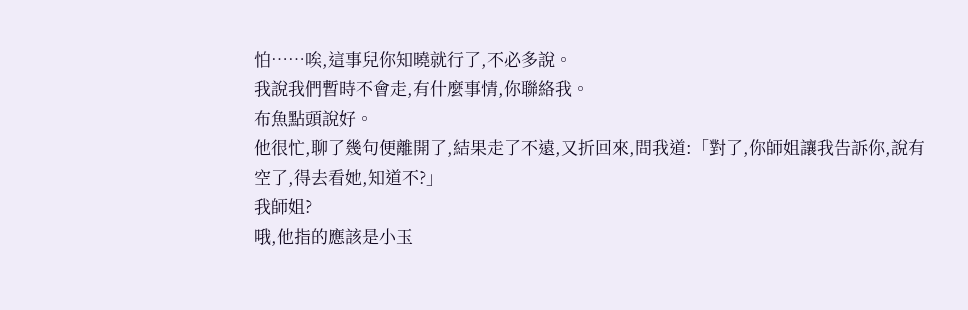怕……唉,這事兒你知曉就行了,不必多說。
我說我們暫時不會走,有什麼事情,你聯絡我。
布魚點頭說好。
他很忙,聊了幾句便離開了,結果走了不遠,又折回來,問我道:「對了,你師姐讓我告訴你,說有空了,得去看她,知道不?」
我師姐?
哦,他指的應該是小玉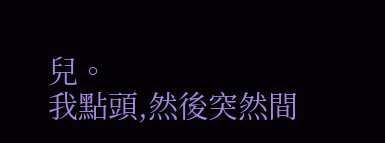兒。
我點頭,然後突然間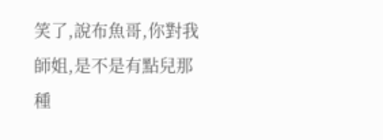笑了,說布魚哥,你對我師姐,是不是有點兒那種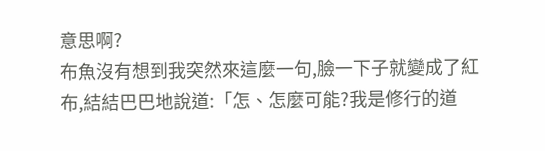意思啊?
布魚沒有想到我突然來這麼一句,臉一下子就變成了紅布,結結巴巴地說道:「怎、怎麼可能?我是修行的道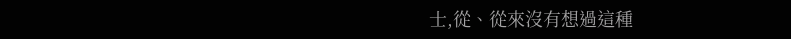士,從、從來沒有想過這種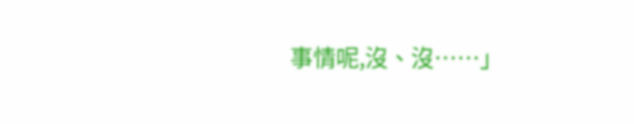事情呢,沒、沒……」